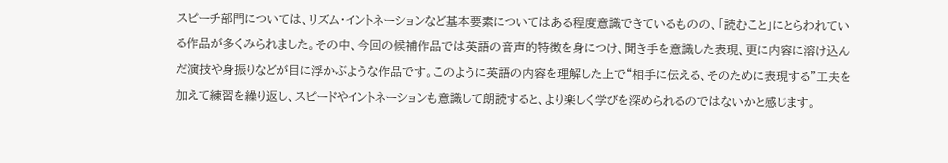スピーチ部門については、リズム・イントネーションなど基本要素についてはある程度意識できているものの、「読むこと」にとらわれている作品が多くみられました。その中、今回の候補作品では英語の音声的特徴を身につけ、聞き手を意識した表現、更に内容に溶け込んだ演技や身振りなどが目に浮かぶような作品です。このように英語の内容を理解した上で“相手に伝える、そのために表現する”工夫を加えて練習を繰り返し、スピードやイントネーションも意識して朗読すると、より楽しく学びを深められるのではないかと感じます。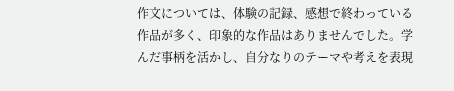作文については、体験の記録、感想で終わっている作品が多く、印象的な作品はありませんでした。学んだ事柄を活かし、自分なりのテーマや考えを表現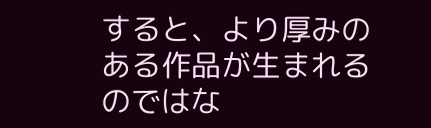すると、より厚みのある作品が生まれるのではな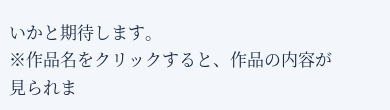いかと期待します。
※作品名をクリックすると、作品の内容が見られま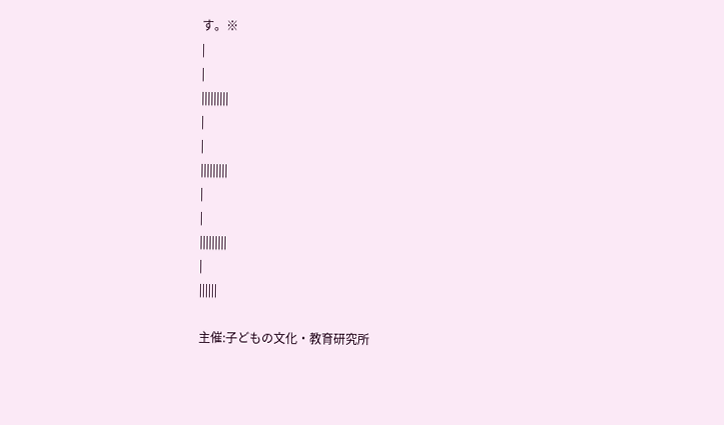す。※
|
|
|||||||||
|
|
|||||||||
|
|
|||||||||
|
||||||

主催:子どもの文化・教育研究所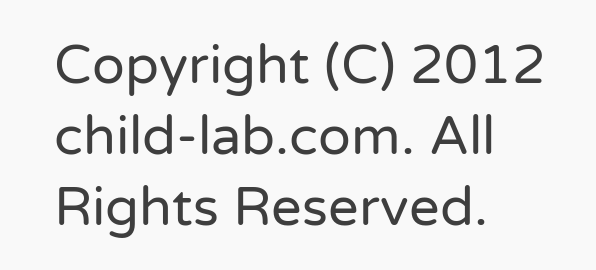Copyright (C) 2012 child-lab.com. All Rights Reserved.